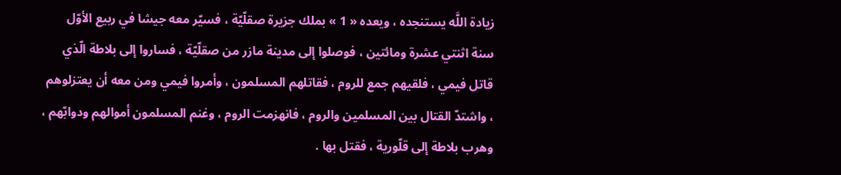زيادة اللَّه يستنجده ، ويعده « 1 » بملك جزيرة صقلّيّة ، فسيّر معه جيشا في ربيع الأوّل سنة اثنتي عشرة ومائتين ، فوصلوا إلى مدينة مازر من صقلّيّة ، فساروا إلى بلاطة الّذي قاتل فيمي ، فلقيهم جمع للروم ، فقاتلهم المسلمون ، وأمروا فيمي ومن معه أن يعتزلوهم ، واشتدّ القتال بين المسلمين والروم ، فانهزمت الروم ، وغنم المسلمون أموالهم ودوابّهم ، وهرب بلاطة إلى قلّورية ، فقتل بها .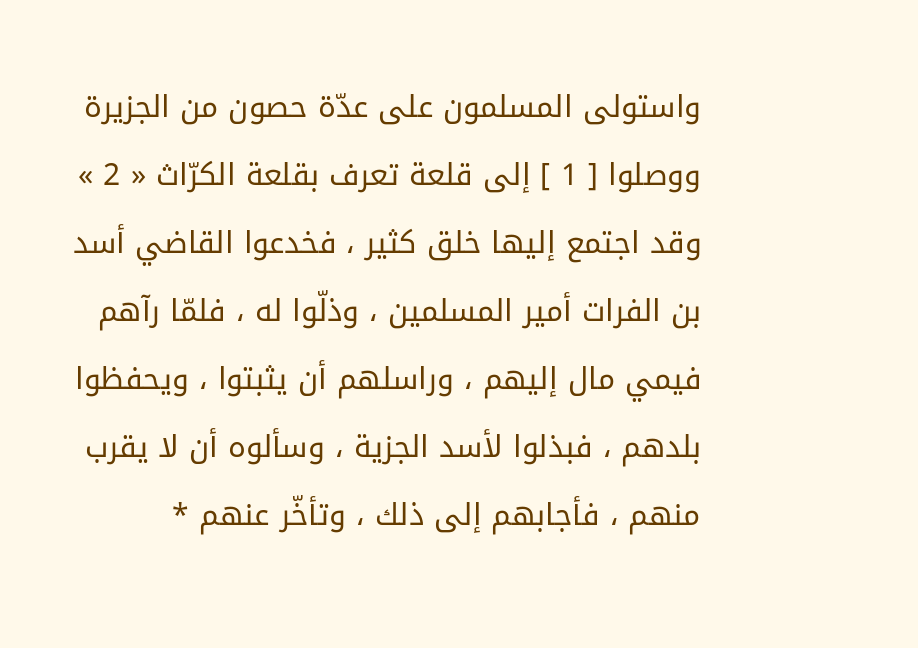واستولى المسلمون على عدّة حصون من الجزيرة ووصلوا [ 1 ] إلى قلعة تعرف بقلعة الكرّاث « 2 » وقد اجتمع إليها خلق كثير ، فخدعوا القاضي أسد بن الفرات أمير المسلمين ، وذلّوا له ، فلمّا رآهم فيمي مال إليهم ، وراسلهم أن يثبتوا ، ويحفظوا بلدهم ، فبذلوا لأسد الجزية ، وسألوه أن لا يقرب منهم ، فأجابهم إلى ذلك ، وتأخّر عنهم *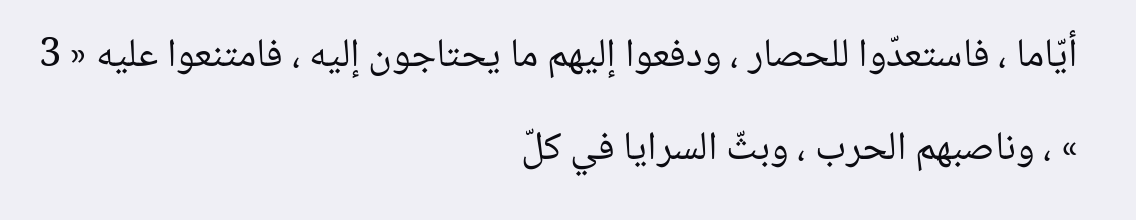أيّاما ، فاستعدّوا للحصار ، ودفعوا إليهم ما يحتاجون إليه ، فامتنعوا عليه « 3 » ، وناصبهم الحرب ، وبثّ السرايا في كلّ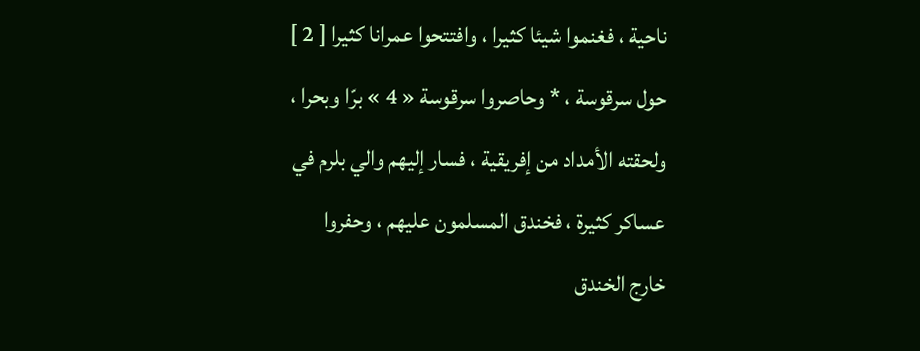ناحية ، فغنموا شيئا كثيرا ، وافتتحوا عمرانا كثيرا [ 2 ] حول سرقوسة ، * وحاصروا سرقوسة « 4 » برّا وبحرا ، ولحقته الأمداد من إفريقية ، فسار إليهم والي بلرم في عساكر كثيرة ، فخندق المسلمون عليهم ، وحفروا خارج الخندق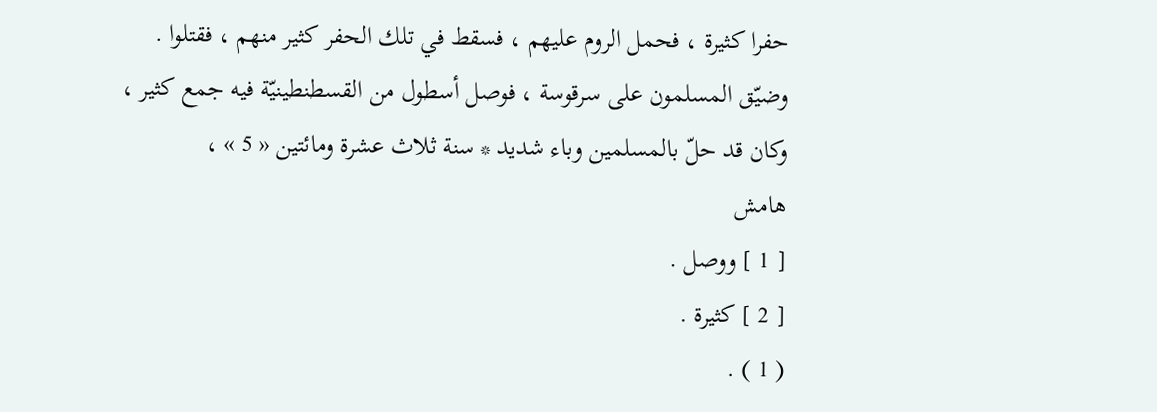حفرا كثيرة ، فحمل الروم عليهم ، فسقط في تلك الحفر كثير منهم ، فقتلوا .
وضيّق المسلمون على سرقوسة ، فوصل أسطول من القسطنطينيّة فيه جمع كثير ، وكان قد حلّ بالمسلمين وباء شديد * سنة ثلاث عشرة ومائتين « 5 » ،
هامش
[ 1 ] ووصل .
[ 2 ] كثيرة .
( 1 ) .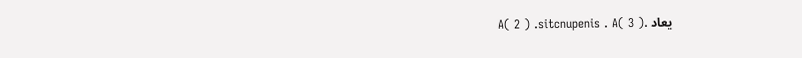يعاد .A( 2 ) .sitcnupenis . A( 3 )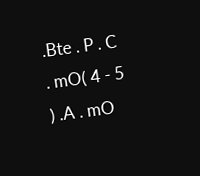.Bte . P . C . mO( 4 - 5 ) .A . mO